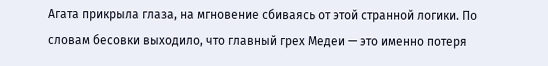Агата прикрыла глаза, на мгновение сбиваясь от этой странной логики. По словам бесовки выходило, что главный грех Медеи — это именно потеря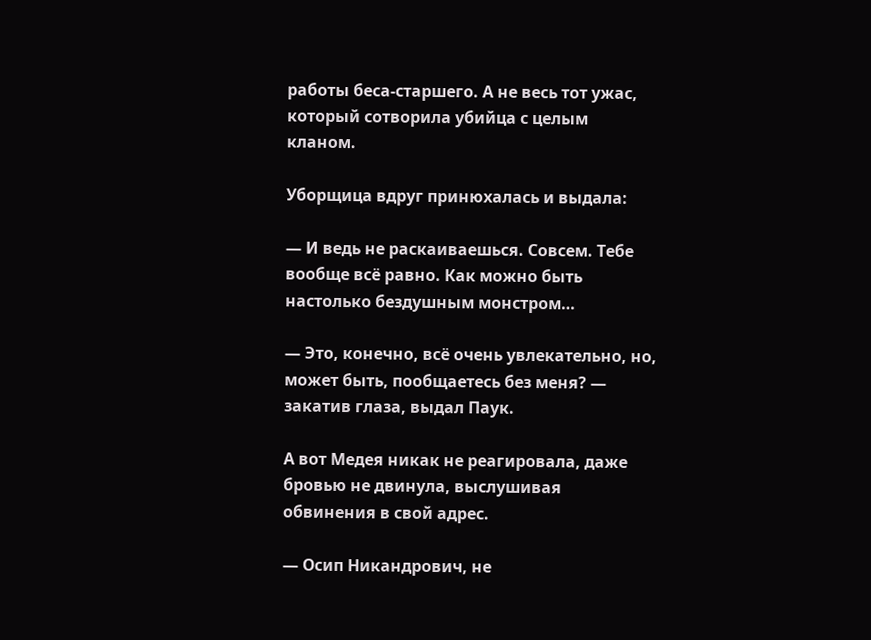работы беса-старшего. А не весь тот ужас, который сотворила убийца с целым кланом.

Уборщица вдруг принюхалась и выдала:

— И ведь не раскаиваешься. Совсем. Тебе вообще всё равно. Как можно быть настолько бездушным монстром…

— Это, конечно, всё очень увлекательно, но, может быть, пообщаетесь без меня? — закатив глаза, выдал Паук.

А вот Медея никак не реагировала, даже бровью не двинула, выслушивая обвинения в свой адрес.

— Осип Никандрович, не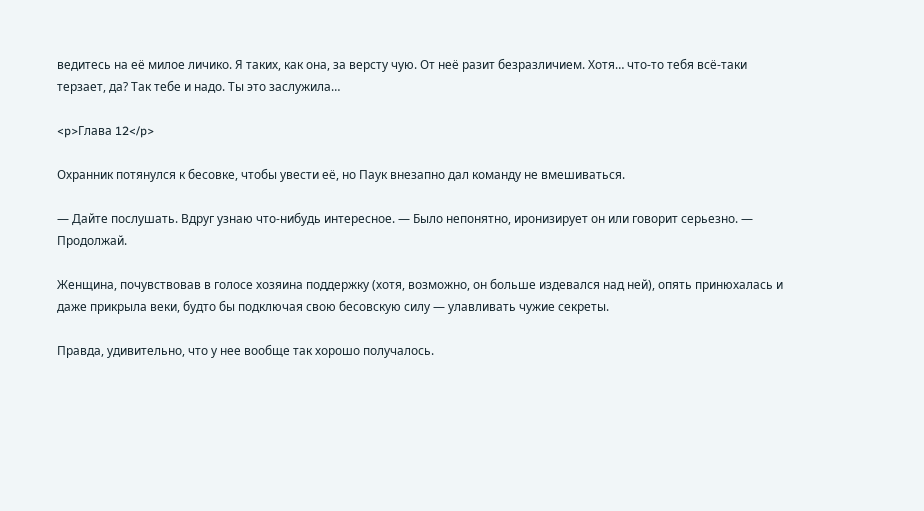ведитесь на её милое личико. Я таких, как она, за версту чую. От неё разит безразличием. Хотя… что-то тебя всё-таки терзает, да? Так тебе и надо. Ты это заслужила…

<p>Глава 12</p>

Охранник потянулся к бесовке, чтобы увести её, но Паук внезапно дал команду не вмешиваться.

— Дайте послушать. Вдруг узнаю что-нибудь интересное. — Было непонятно, иронизирует он или говорит серьезно. — Продолжай.

Женщина, почувствовав в голосе хозяина поддержку (хотя, возможно, он больше издевался над ней), опять принюхалась и даже прикрыла веки, будто бы подключая свою бесовскую силу — улавливать чужие секреты.

Правда, удивительно, что у нее вообще так хорошо получалось.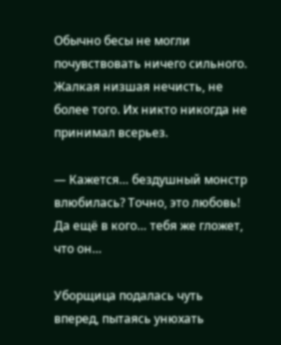Обычно бесы не могли почувствовать ничего сильного. Жалкая низшая нечисть, не более того. Их никто никогда не принимал всерьез.

— Кажется… бездушный монстр влюбилась? Точно, это любовь! Да ещё в кого… тебя же гложет, что он…

Уборщица подалась чуть вперед, пытаясь унюхать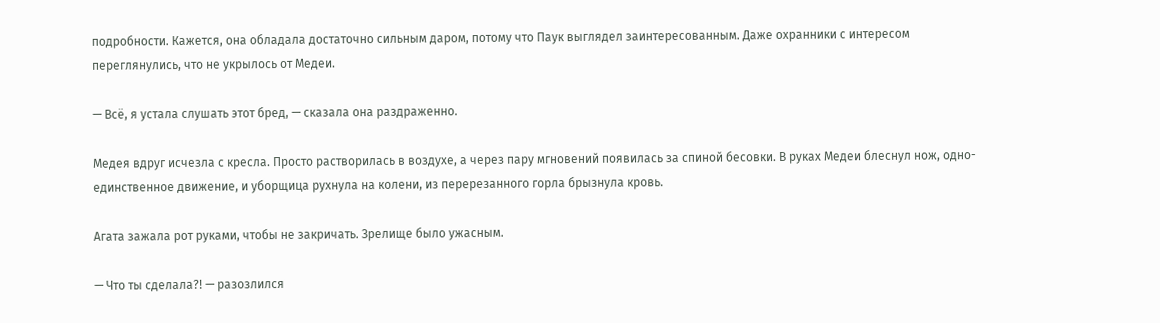подробности. Кажется, она обладала достаточно сильным даром, потому что Паук выглядел заинтересованным. Даже охранники с интересом переглянулись, что не укрылось от Медеи.

— Всё, я устала слушать этот бред, — сказала она раздраженно.

Медея вдруг исчезла с кресла. Просто растворилась в воздухе, а через пару мгновений появилась за спиной бесовки. В руках Медеи блеснул нож, одно-единственное движение, и уборщица рухнула на колени, из перерезанного горла брызнула кровь.

Агата зажала рот руками, чтобы не закричать. Зрелище было ужасным.

— Что ты сделала?! — разозлился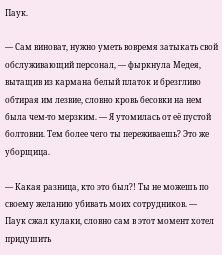Паук.

— Сам виноват, нужно уметь вовремя затыкать свой обслуживающий персонал, — фыркнула Медея, вытащив из кармана белый платок и брезгливо обтирая им лезвие, словно кровь бесовки на нем была чем-то мерзким. — Я утомилась от её пустой болтовни. Тем более чего ты переживаешь? Это же уборщица.

— Какая разница, кто это был?! Ты не можешь по своему желанию убивать моих сотрудников. — Паук сжал кулаки, словно сам в этот момент хотел придушить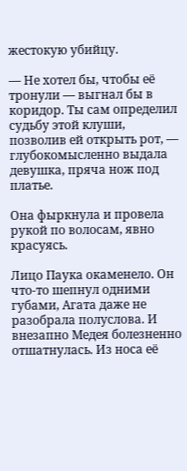жестокую убийцу.

— Не хотел бы, чтобы её тронули — выгнал бы в коридор. Ты сам определил судьбу этой клуши, позволив ей открыть рот, — глубокомысленно выдала девушка, пряча нож под платье.

Она фыркнула и провела рукой по волосам, явно красуясь.

Лицо Паука окаменело. Он что-то шепнул одними губами, Агата даже не разобрала полуслова. И внезапно Медея болезненно отшатнулась. Из носа её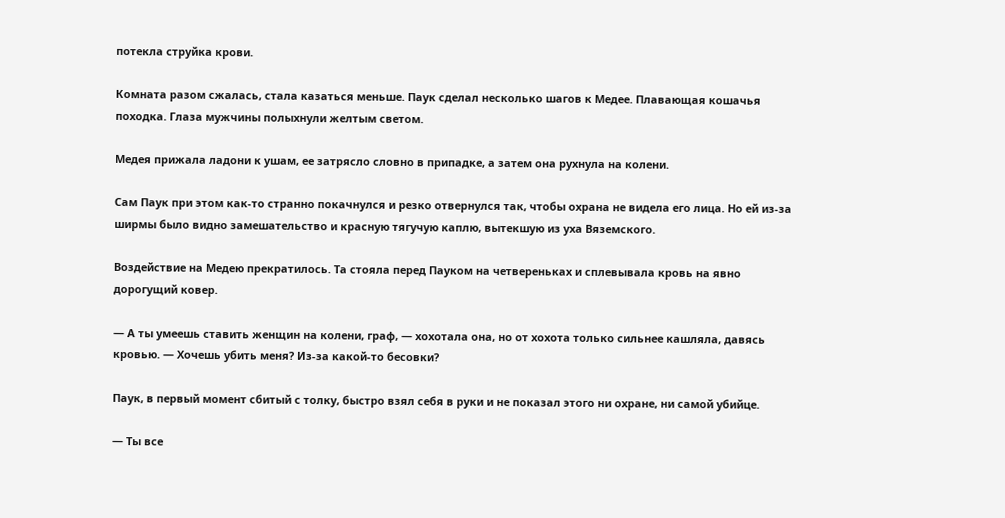потекла струйка крови.

Комната разом сжалась, стала казаться меньше. Паук сделал несколько шагов к Медее. Плавающая кошачья походка. Глаза мужчины полыхнули желтым светом.

Медея прижала ладони к ушам, ее затрясло словно в припадке, а затем она рухнула на колени.

Сам Паук при этом как-то странно покачнулся и резко отвернулся так, чтобы охрана не видела его лица. Но ей из-за ширмы было видно замешательство и красную тягучую каплю, вытекшую из уха Вяземского.

Воздействие на Медею прекратилось. Та стояла перед Пауком на четвереньках и сплевывала кровь на явно дорогущий ковер.

— А ты умеешь ставить женщин на колени, граф, — хохотала она, но от хохота только сильнее кашляла, давясь кровью. — Хочешь убить меня? Из-за какой-то бесовки?

Паук, в первый момент сбитый с толку, быстро взял себя в руки и не показал этого ни охране, ни самой убийце.

— Ты все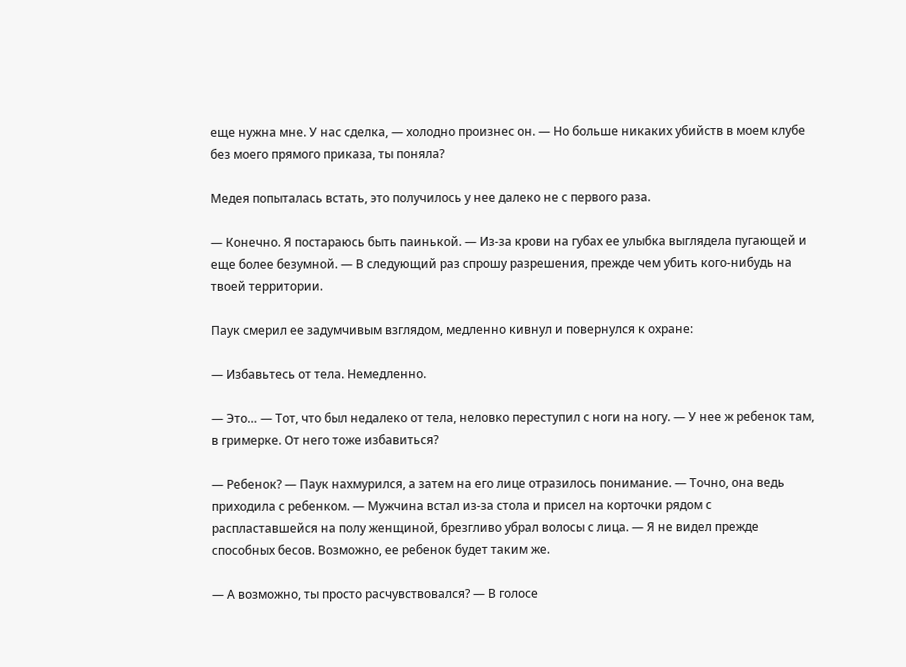еще нужна мне. У нас сделка, — холодно произнес он. — Но больше никаких убийств в моем клубе без моего прямого приказа, ты поняла?

Медея попыталась встать, это получилось у нее далеко не с первого раза.

— Конечно. Я постараюсь быть паинькой. — Из-за крови на губах ее улыбка выглядела пугающей и еще более безумной. — В следующий раз спрошу разрешения, прежде чем убить кого-нибудь на твоей территории.

Паук смерил ее задумчивым взглядом, медленно кивнул и повернулся к охране:

— Избавьтесь от тела. Немедленно.

— Это… — Тот, что был недалеко от тела, неловко переступил с ноги на ногу. — У нее ж ребенок там, в гримерке. От него тоже избавиться?

— Ребенок? — Паук нахмурился, а затем на его лице отразилось понимание. — Точно, она ведь приходила с ребенком. — Мужчина встал из-за стола и присел на корточки рядом с распластавшейся на полу женщиной, брезгливо убрал волосы с лица. — Я не видел прежде способных бесов. Возможно, ее ребенок будет таким же.

— А возможно, ты просто расчувствовался? — В голосе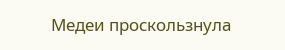Медеи проскользнула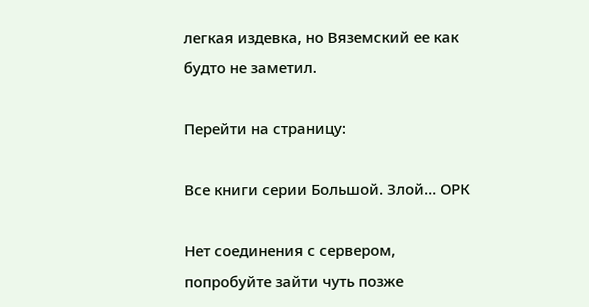легкая издевка, но Вяземский ее как будто не заметил.

Перейти на страницу:

Все книги серии Большой. Злой… ОРК

Нет соединения с сервером, попробуйте зайти чуть позже